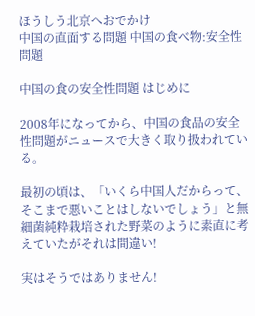ほうしう北京へおでかけ
中国の直面する問題 中国の食べ物:安全性問題

中国の食の安全性問題 はじめに

2008年になってから、中国の食品の安全性問題がニュースで大きく取り扱われている。

最初の頃は、「いくら中国人だからって、そこまで悪いことはしないでしょう」と無細菌純粋栽培された野菜のように素直に考えていたがそれは間違い!

実はそうではありません!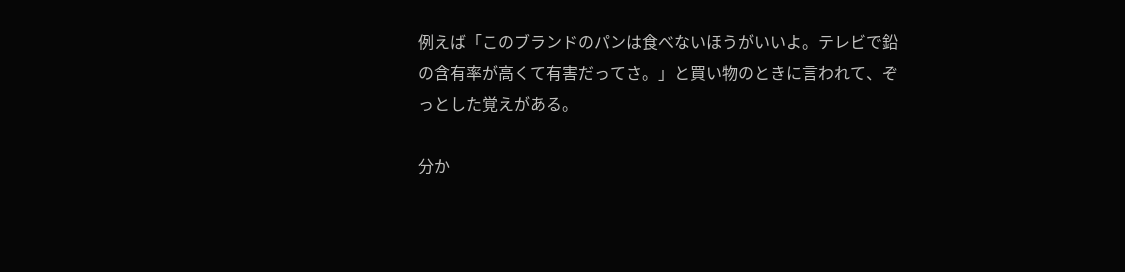例えば「このブランドのパンは食べないほうがいいよ。テレビで鉛の含有率が高くて有害だってさ。」と買い物のときに言われて、ぞっとした覚えがある。

分か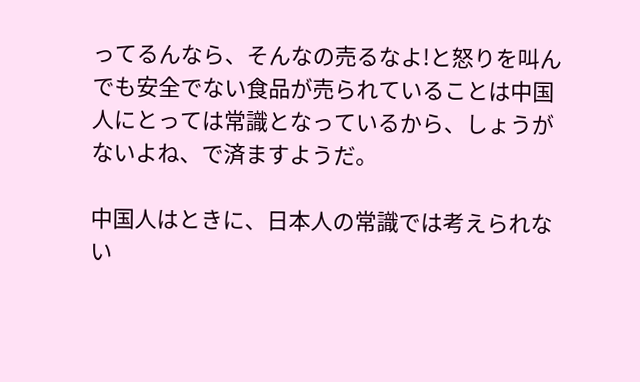ってるんなら、そんなの売るなよ!と怒りを叫んでも安全でない食品が売られていることは中国人にとっては常識となっているから、しょうがないよね、で済ますようだ。

中国人はときに、日本人の常識では考えられない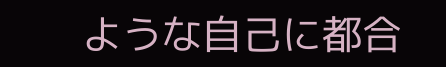ような自己に都合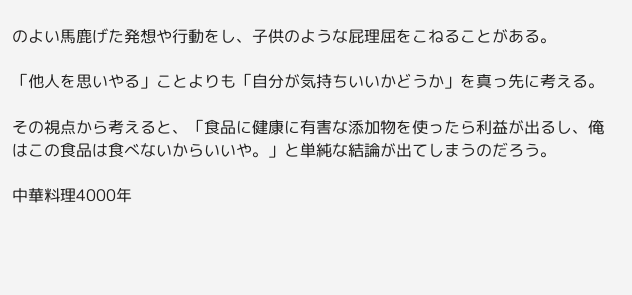のよい馬鹿げた発想や行動をし、子供のような屁理屈をこねることがある。

「他人を思いやる」ことよりも「自分が気持ちいいかどうか」を真っ先に考える。

その視点から考えると、「食品に健康に有害な添加物を使ったら利益が出るし、俺はこの食品は食べないからいいや。」と単純な結論が出てしまうのだろう。

中華料理4000年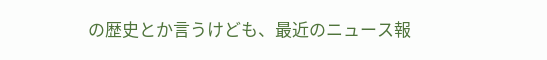の歴史とか言うけども、最近のニュース報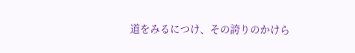道をみるにつけ、その誇りのかけら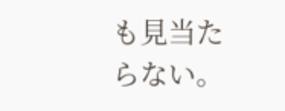も見当たらない。